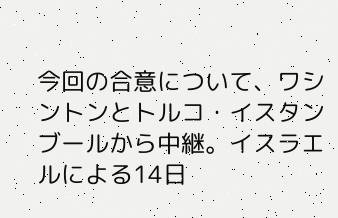今回の合意について、ワシントンとトルコ・イスタンブールから中継。イスラエルによる14日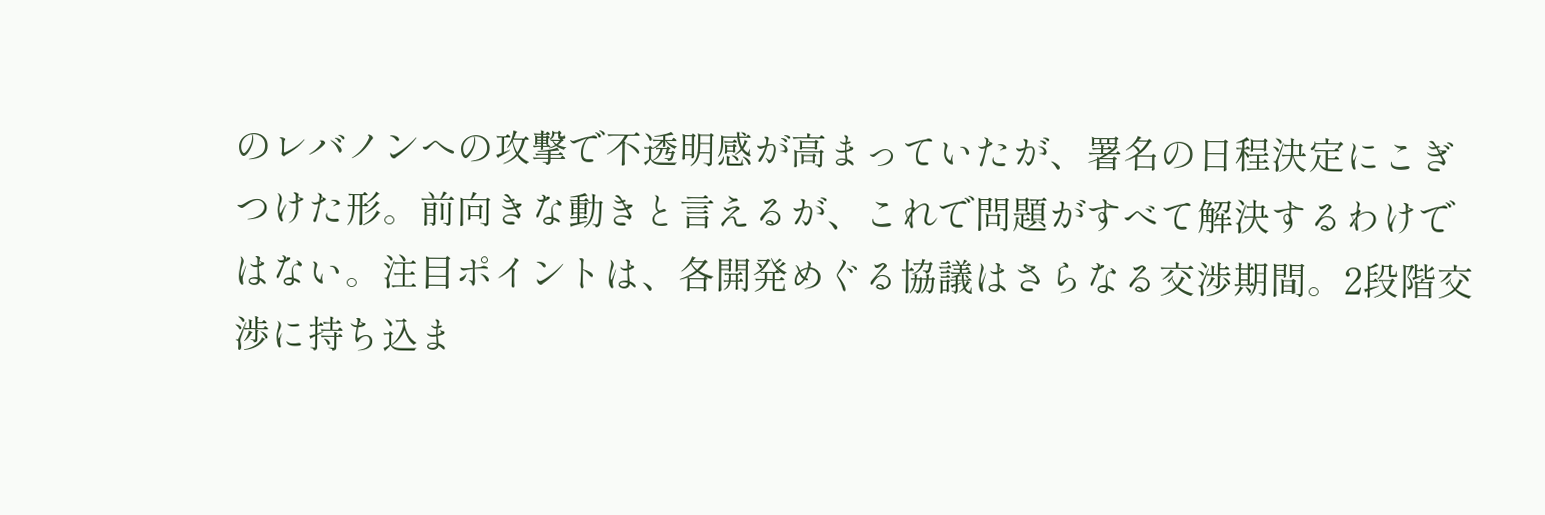のレバノンへの攻撃で不透明感が高まっていたが、署名の日程決定にこぎつけた形。前向きな動きと言えるが、これで問題がすべて解決するわけではない。注目ポイントは、各開発めぐる協議はさらなる交渉期間。2段階交渉に持ち込ま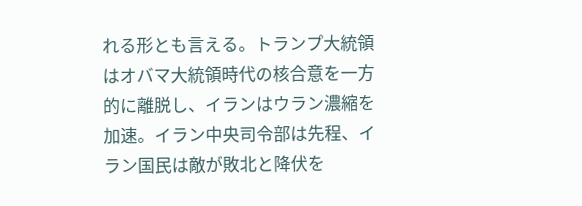れる形とも言える。トランプ大統領はオバマ大統領時代の核合意を一方的に離脱し、イランはウラン濃縮を加速。イラン中央司令部は先程、イラン国民は敵が敗北と降伏を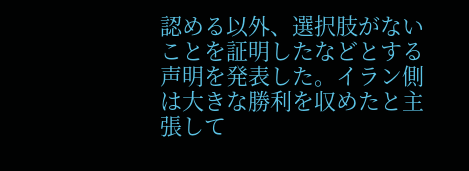認める以外、選択肢がないことを証明したなどとする声明を発表した。イラン側は大きな勝利を収めたと主張して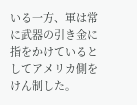いる一方、軍は常に武器の引き金に指をかけているとしてアメリカ側をけん制した。